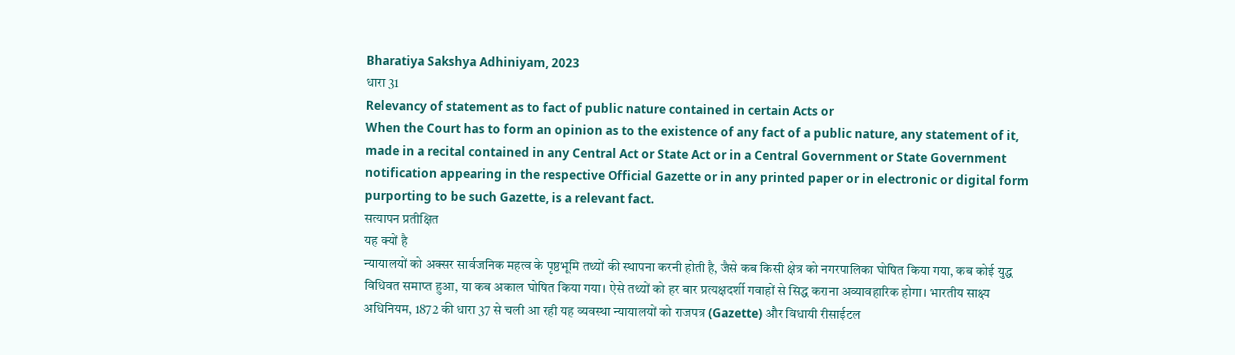Bharatiya Sakshya Adhiniyam, 2023
धारा 31
Relevancy of statement as to fact of public nature contained in certain Acts or
When the Court has to form an opinion as to the existence of any fact of a public nature, any statement of it, made in a recital contained in any Central Act or State Act or in a Central Government or State Government notification appearing in the respective Official Gazette or in any printed paper or in electronic or digital form purporting to be such Gazette, is a relevant fact.
सत्यापन प्रतीक्षित
यह क्यों है
न्यायालयों को अक्सर सार्वजनिक महत्व के पृष्ठभूमि तथ्यों की स्थापना करनी होती है, जैसे कब किसी क्षेत्र को नगरपालिका घोषित किया गया, कब कोई युद्ध विधिवत समाप्त हुआ, या कब अकाल घोषित किया गया। ऐसे तथ्यों को हर बार प्रत्यक्षदर्शी गवाहों से सिद्ध कराना अव्यावहारिक होगा। भारतीय साक्ष्य अधिनियम, 1872 की धारा 37 से चली आ रही यह व्यवस्था न्यायालयों को राजपत्र (Gazette) और विधायी रीसाईटल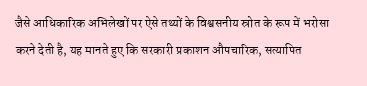जैसे आधिकारिक अभिलेखों पर ऐसे तथ्यों के विश्वसनीय स्रोत के रूप में भरोसा करने देती है, यह मानते हुए कि सरकारी प्रकाशन औपचारिक, सत्यापित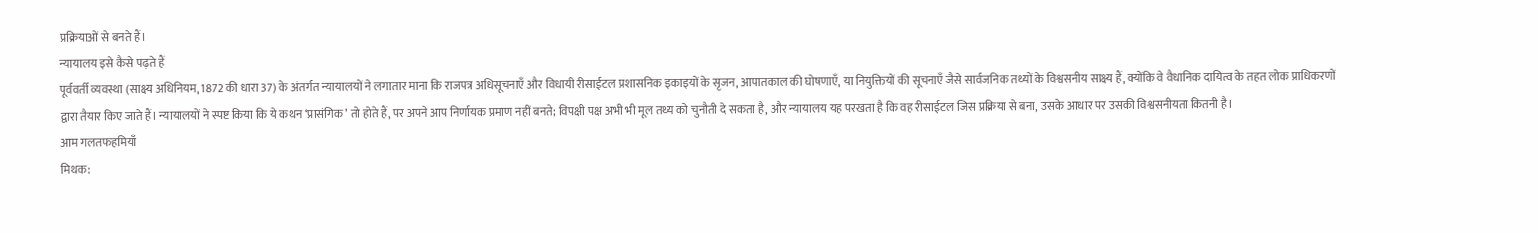प्रक्रियाओं से बनते हैं।
न्यायालय इसे कैसे पढ़ते हैं
पूर्ववर्ती व्यवस्था (साक्ष्य अधिनियम, 1872 की धारा 37) के अंतर्गत न्यायालयों ने लगातार माना कि राजपत्र अधिसूचनाएँ और विधायी रीसाईटल प्रशासनिक इकाइयों के सृजन, आपातकाल की घोषणाएँ, या नियुक्तियों की सूचनाएँ जैसे सार्वजनिक तथ्यों के विश्वसनीय साक्ष्य हैं, क्योंकि वे वैधानिक दायित्व के तहत लोक प्राधिकरणों द्वारा तैयार किए जाते हैं। न्यायालयों ने स्पष्ट किया कि ये कथन ‘प्रासंगिक’ तो होते हैं, पर अपने आप निर्णायक प्रमाण नहीं बनते; विपक्षी पक्ष अभी भी मूल तथ्य को चुनौती दे सकता है, और न्यायालय यह परखता है कि वह रीसाईटल जिस प्रक्रिया से बना, उसके आधार पर उसकी विश्वसनीयता कितनी है।
आम गलतफहमियाँ
मिथक: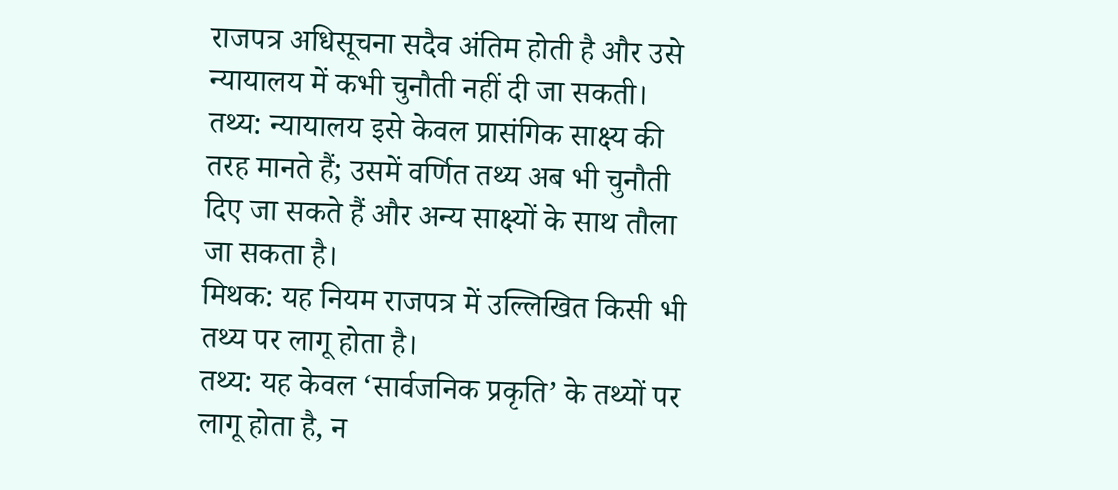राजपत्र अधिसूचना सदैव अंतिम होती है और उसे न्यायालय में कभी चुनौती नहीं दी जा सकती।
तथ्य: न्यायालय इसे केवल प्रासंगिक साक्ष्य की तरह मानते हैं; उसमें वर्णित तथ्य अब भी चुनौती दिए जा सकते हैं और अन्य साक्ष्यों के साथ तौला जा सकता है।
मिथक: यह नियम राजपत्र में उल्लिखित किसी भी तथ्य पर लागू होता है।
तथ्य: यह केवल ‘सार्वजनिक प्रकृति’ के तथ्यों पर लागू होता है, न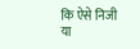कि ऐसे निजी या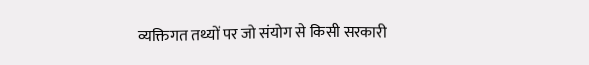व्यक्तिगत तथ्यों पर जो संयोग से किसी सरकारी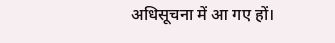अधिसूचना में आ गए हों।